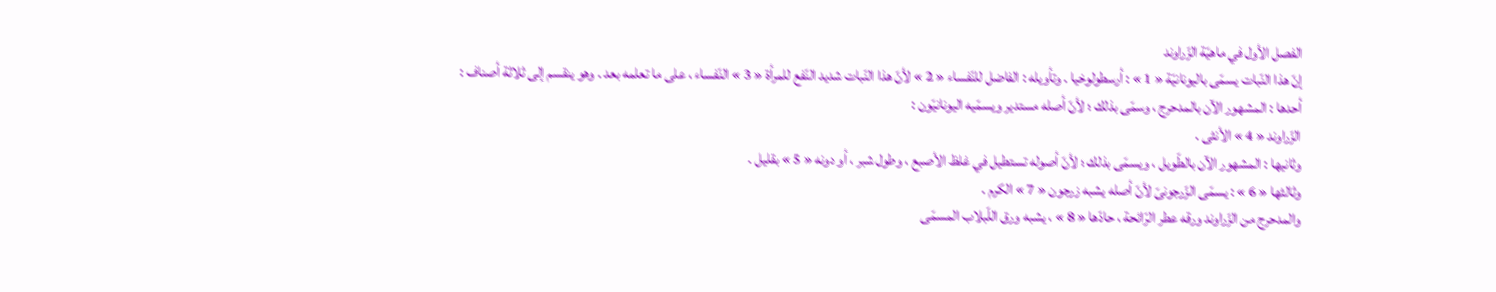الفصل الأول في ماهيّة الزّراوند
إنّ هذا النّبات يسمّى باليونانيّة « 1 » : أرسطولوخيا . وتأويله : الفاضل للنّفساء « 2 » لأنّ هذا النّبات شديد النّفع للمرأة « 3 » النّفساء ، على ما تعلمه بعد . وهو ينقسم إلى ثلاثة أصناف :
أحدها : المشهور الآن بالمدحرج ، وسمّى بذلك ؛ لأنّ أصله مستدير ويسمّيه اليونانيّون :
الزّراوند « 4 » الأنثى .
وثانيها : المشهور الآن بالطّويل ، ويسمّى بذلك ؛ لأنّ أصوله تستطيل في غلظ الأصبع ، وطول شبر ، أو دونه « 5 » بقليل .
وثالثها « 6 » : يسمّى الزّرجونىّ لأنّ أصله يشبه زرجون « 7 » الكرم .
والمدحرج من الزّراوند ورقه عطر الرّائحة ، حادّها « 8 » ، يشبه ورق اللّبلاب المسمّى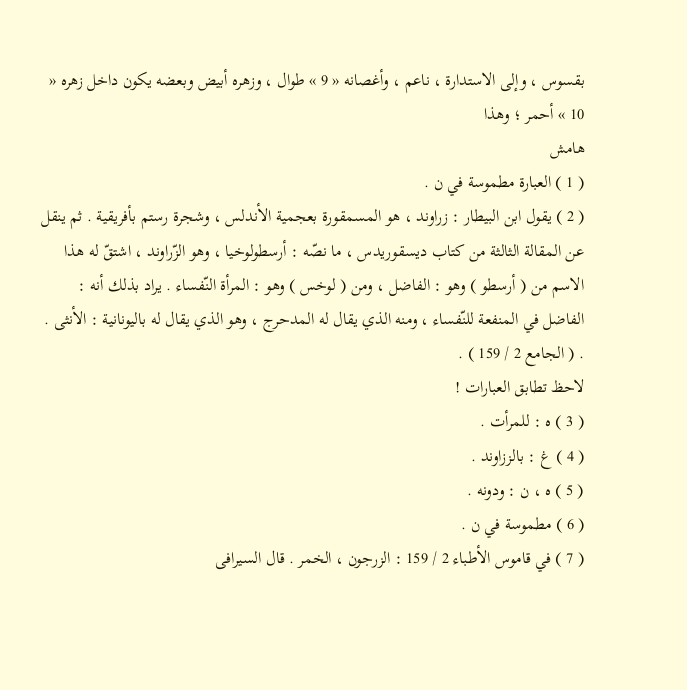بقسوس ، وإلى الاستدارة ، ناعم ، وأغصانه « 9 » طوال ، وزهره أبيض وبعضه يكون داخل زهره « 10 » أحمر ؛ وهذا
هامش
( 1 ) العبارة مطموسة في ن .
( 2 ) يقول ابن البيطار : زراوند ، هو المسمقورة بعجمية الأندلس ، وشجرة رستم بأفريقية . ثم ينقل عن المقالة الثالثة من كتاب ديسقوريدس ، ما نصّه : أرسطولوخيا ، وهو الزّراوند ، اشتقّ له هذا الاسم من ( أرسطو ) وهو : الفاضل ، ومن ( لوخس ) وهو : المرأة النّفساء . يراد بذلك أنه : الفاضل في المنفعة للنّفساء ، ومنه الذي يقال له المدحرج ، وهو الذي يقال له باليونانية : الأنثى . . ( الجامع 2 / 159 ) .
لاحظ تطابق العبارات !
( 3 ) ه : للمرأت .
( 4 ) غ : بالززاوند .
( 5 ) ه ، ن : ودونه .
( 6 ) مطموسة في ن .
( 7 ) في قاموس الأطباء 2 / 159 : الزرجون ، الخمر . قال السيرافى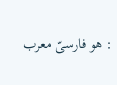: هو فارسىّ معرب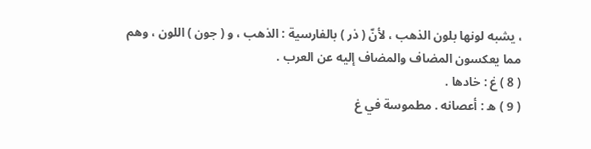، يشبه لونها بلون الذهب ، لأنّ ( ذر ) بالفارسية : الذهب ، و ( جون ) اللون ، وهم مما يعكسون المضاف والمضاف إليه عن العرب .
( 8 ) غ : خادها .
( 9 ) ه : أعصانه . مطموسة في غ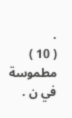.
( 10 ) مطموسة في ن .